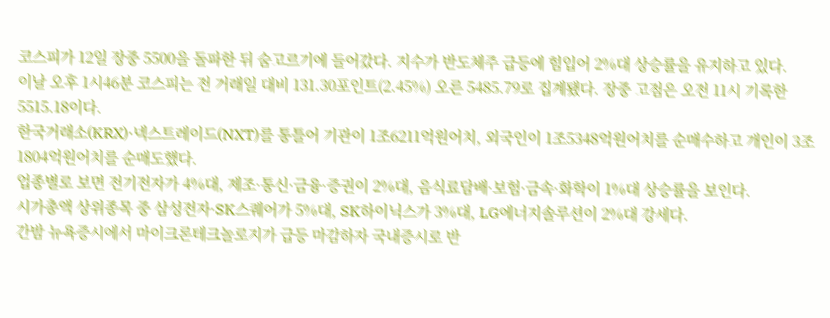코스피가 12일 장중 5500을 돌파한 뒤 숨고르기에 들어갔다. 지수가 반도체주 급등에 힘입어 2%대 상승률을 유지하고 있다.
이날 오후 1시46분 코스피는 전 거래일 대비 131.30포인트(2.45%) 오른 5485.79로 집계됐다. 장중 고점은 오전 11시 기록한 5515.18이다.
한국거래소(KRX)·넥스트레이드(NXT)를 통틀어 기관이 1조6211억원어치, 외국인이 1조5348억원어치를 순매수하고 개인이 3조1804억원어치를 순매도했다.
업종별로 보면 전기전자가 4%대, 제조·통신·금융·증권이 2%대, 음식료담배·보험·금속·화학이 1%대 상승률을 보인다.
시가총액 상위종목 중 삼성전자·SK스퀘어가 5%대, SK하이닉스가 3%대, LG에너지솔루션이 2%대 강세다.
간밤 뉴욕증시에서 마이크론테크놀로지가 급등 마감하자 국내증시로 반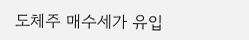도체주 매수세가 유입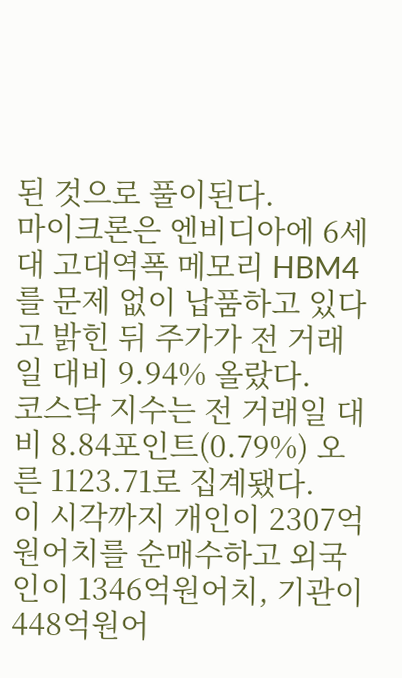된 것으로 풀이된다.
마이크론은 엔비디아에 6세대 고대역폭 메모리 HBM4를 문제 없이 납품하고 있다고 밝힌 뒤 주가가 전 거래일 대비 9.94% 올랐다.
코스닥 지수는 전 거래일 대비 8.84포인트(0.79%) 오른 1123.71로 집계됐다.
이 시각까지 개인이 2307억원어치를 순매수하고 외국인이 1346억원어치, 기관이 448억원어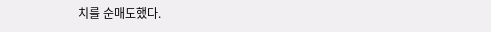치를 순매도했다.